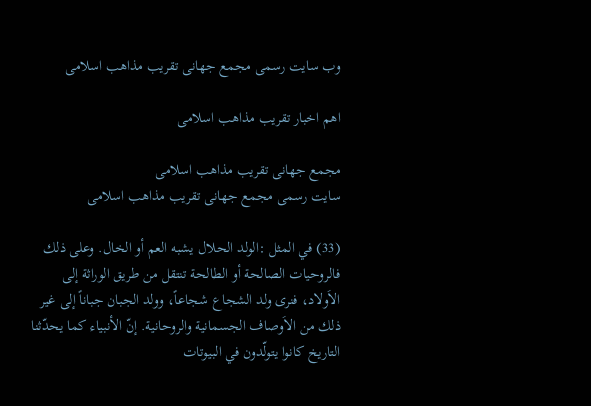وب سایت رسمی مجمع جهانى تقريب مذاهب اسلامى

اهم اخبار تقریب مذاهب اسلامی

مجمع جهانى تقريب مذاهب اسلامى
سایت رسمی مجمع جهانى تقريب مذاهب اسلامى

(33) في المثل :الولد الحلال يشبه العم أو الخال. وعلى ذلك فالروحيات الصالحة أو الطالحة تنتقل من طريق الوراثة إلى الاَولاد، فنرى ولد الشجاع شجاعاً، وولد الجبان جباناً إلى غير ذلك من الاَوصاف الجسمانية والروحانية. إنّ الأنبياء كما يحدّثنا التاريخ كانوا يتولّدون في البيوتات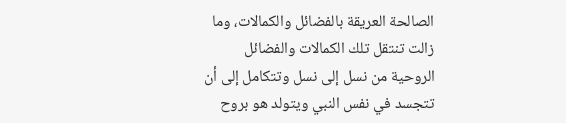الصالحة العريقة بالفضائل والكمالات، وما زالت تنتقل تلك الكمالات والفضائل الروحية من نسل إلى نسل وتتكامل إلى أن تتجسد في نفس النبي ويتولد هو بروح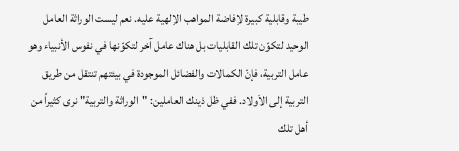طيبة وقابلية كبيرة لاِفاضة المواهب الاِلهية عليه. نعم ليست الوراثة العامل الوحيد لتكوّن تلك القابليات بل هناك عامل آخر لتكوّنها في نفوس الأنبياء وهو عامل التربية، فإنّ الكمالات والفضائل الموجودة في بيئتهم تنتقل من طريق التربية إلى الاَولاد. ففي ظل ذينك العاملين: "الوراثة والتربية" نرى كثيراً من أهل تلك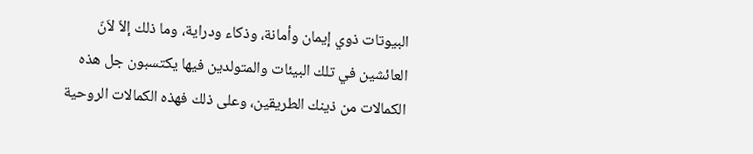البيوتات ذوي إيمان وأمانة، وذكاء ودراية، وما ذلك إلاّ لاَنّ العائشين في تلك البيئات والمتولدين فيها يكتسبون جل هذه الكمالات من ذينك الطريقين، وعلى ذلك فهذه الكمالات الروحية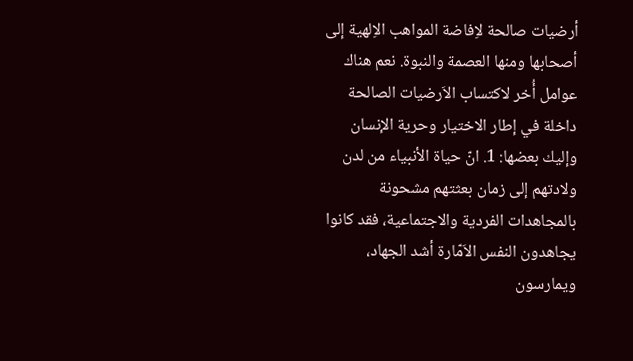أرضيات صالحة لاِفاضة المواهب الاِلهية إلى أصحابها ومنها العصمة والنبوة. نعم هناك عوامل أُخر لاكتساب الاَرضيات الصالحة داخلة في إطار الاختيار وحرية الإنسان وإليك بعضها: 1. انّ حياة الأنبياء من لدن ولادتهم إلى زمان بعثتهم مشحونة بالمجاهدات الفردية والاجتماعية، فقد كانوا يجاهدون النفس الاَمّارة أشد الجهاد، ويمارسون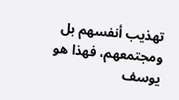تهذيب أنفسهم بل ومجتمعهم، فهذا هو يوسف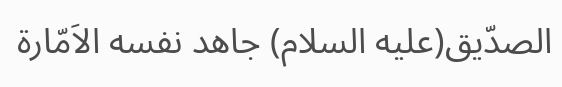الصدّيق(عليه السلام) جاهد نفسه الاَمّارة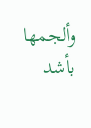وألجمها بأشد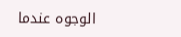الوجوه عندما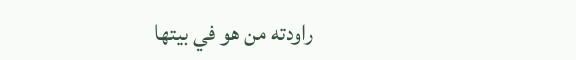راودته من هو في بيتها